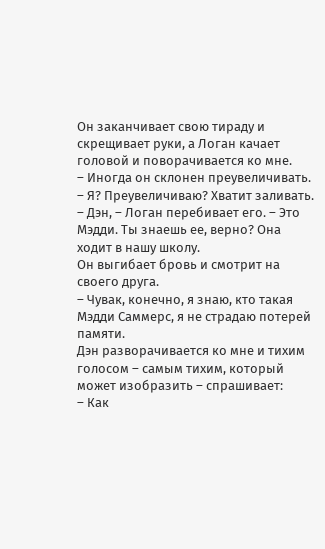Он заканчивает свою тираду и скрещивает руки, а Логан качает головой и поворачивается ко мне.
– Иногда он склонен преувеличивать.
– Я? Преувеличиваю? Хватит заливать.
– Дэн, – Логан перебивает его. – Это Мэдди. Ты знаешь ее, верно? Она ходит в нашу школу.
Он выгибает бровь и смотрит на своего друга.
– Чувак, конечно, я знаю, кто такая Мэдди Саммерс, я не страдаю потерей памяти.
Дэн разворачивается ко мне и тихим голосом – самым тихим, который может изобразить – спрашивает:
– Как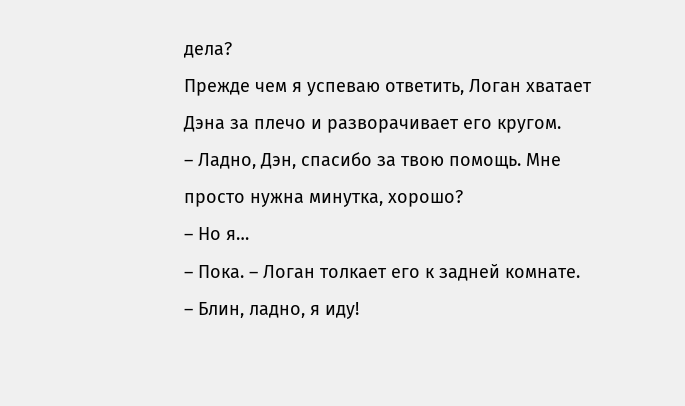дела?
Прежде чем я успеваю ответить, Логан хватает Дэна за плечо и разворачивает его кругом.
– Ладно, Дэн, спасибо за твою помощь. Мне просто нужна минутка, хорошо?
– Но я…
– Пока. – Логан толкает его к задней комнате.
– Блин, ладно, я иду!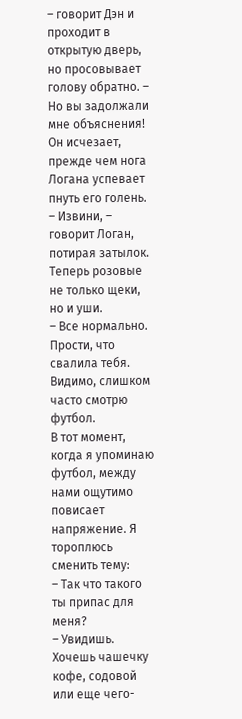– говорит Дэн и проходит в открытую дверь, но просовывает голову обратно. – Но вы задолжали мне объяснения!
Он исчезает, прежде чем нога Логана успевает пнуть его голень.
– Извини, – говорит Логан, потирая затылок.
Теперь розовые не только щеки, но и уши.
– Все нормально. Прости, что свалила тебя. Видимо, слишком часто смотрю футбол.
В тот момент, когда я упоминаю футбол, между нами ощутимо повисает напряжение. Я тороплюсь сменить тему:
– Так что такого ты припас для меня?
– Увидишь. Хочешь чашечку кофе, содовой или еще чего-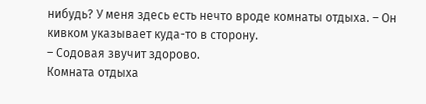нибудь? У меня здесь есть нечто вроде комнаты отдыха. – Он кивком указывает куда-то в сторону.
– Содовая звучит здорово.
Комната отдыха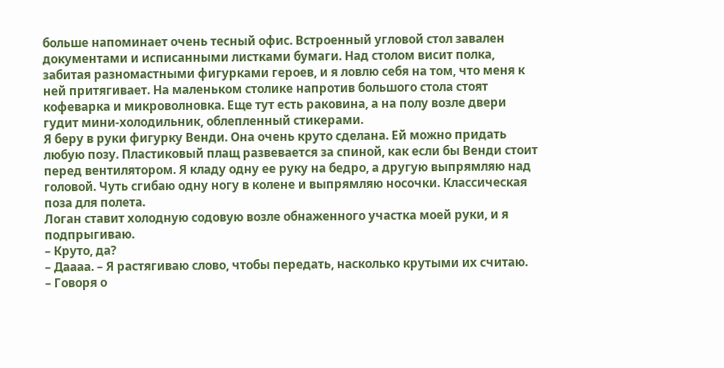больше напоминает очень тесный офис. Встроенный угловой стол завален документами и исписанными листками бумаги. Над столом висит полка, забитая разномастными фигурками героев, и я ловлю себя на том, что меня к ней притягивает. На маленьком столике напротив большого стола стоят кофеварка и микроволновка. Еще тут есть раковина, а на полу возле двери гудит мини-холодильник, облепленный стикерами.
Я беру в руки фигурку Венди. Она очень круто сделана. Ей можно придать любую позу. Пластиковый плащ развевается за спиной, как если бы Венди стоит перед вентилятором. Я кладу одну ее руку на бедро, а другую выпрямляю над головой. Чуть сгибаю одну ногу в колене и выпрямляю носочки. Классическая поза для полета.
Логан ставит холодную содовую возле обнаженного участка моей руки, и я подпрыгиваю.
– Круто, да?
– Даааа. – Я растягиваю слово, чтобы передать, насколько крутыми их считаю.
– Говоря о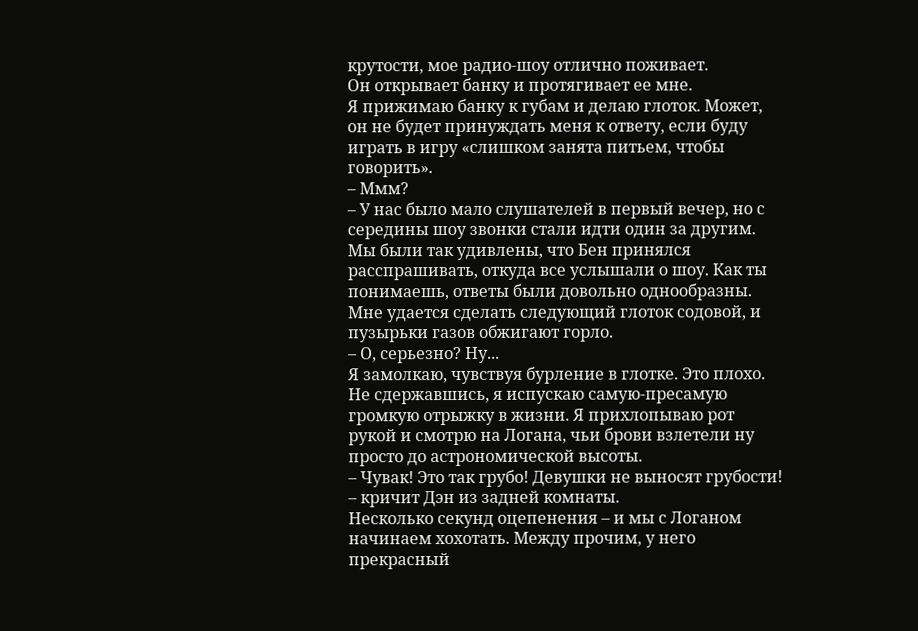крутости, мое радио-шоу отлично поживает.
Он открывает банку и протягивает ее мне.
Я прижимаю банку к губам и делаю глоток. Может, он не будет принуждать меня к ответу, если буду играть в игру «слишком занята питьем, чтобы говорить».
– Ммм?
– У нас было мало слушателей в первый вечер, но с середины шоу звонки стали идти один за другим. Мы были так удивлены, что Бен принялся расспрашивать, откуда все услышали о шоу. Как ты понимаешь, ответы были довольно однообразны.
Мне удается сделать следующий глоток содовой, и пузырьки газов обжигают горло.
– О, серьезно? Ну...
Я замолкаю, чувствуя бурление в глотке. Это плохо.
Не сдержавшись, я испускаю самую-пресамую громкую отрыжку в жизни. Я прихлопываю рот рукой и смотрю на Логана, чьи брови взлетели ну просто до астрономической высоты.
– Чувак! Это так грубо! Девушки не выносят грубости! – кричит Дэн из задней комнаты.
Несколько секунд оцепенения – и мы с Логаном начинаем хохотать. Между прочим, у него прекрасный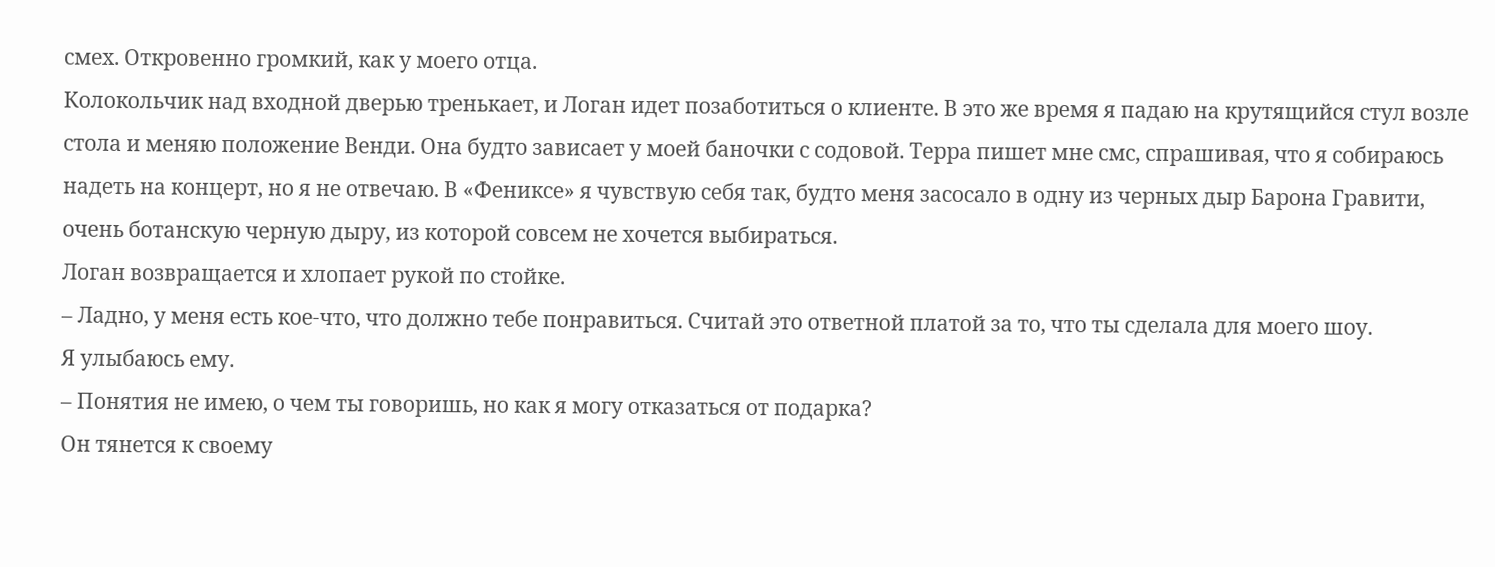смех. Откровенно громкий, как у моего отца.
Колокольчик над входной дверью тренькает, и Логан идет позаботиться о клиенте. В это же время я падаю на крутящийся стул возле стола и меняю положение Венди. Она будто зависает у моей баночки с содовой. Терра пишет мне смс, спрашивая, что я собираюсь надеть на концерт, но я не отвечаю. В «Фениксе» я чувствую себя так, будто меня засосало в одну из черных дыр Барона Гравити, очень ботанскую черную дыру, из которой совсем не хочется выбираться.
Логан возвращается и хлопает рукой по стойке.
– Ладно, у меня есть кое-что, что должно тебе понравиться. Считай это ответной платой за то, что ты сделала для моего шоу.
Я улыбаюсь ему.
– Понятия не имею, о чем ты говоришь, но как я могу отказаться от подарка?
Он тянется к своему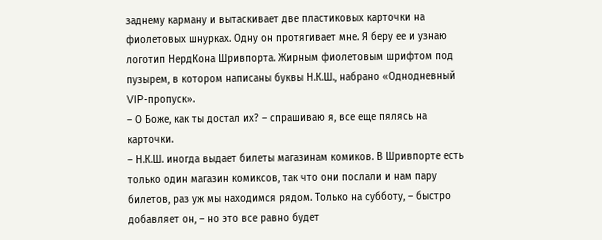заднему карману и вытаскивает две пластиковых карточки на фиолетовых шнурках. Одну он протягивает мне. Я беру ее и узнаю логотип НердКона Шривпорта. Жирным фиолетовым шрифтом под пузырем, в котором написаны буквы Н.К.Ш., набрано «Однодневный VIP-пропуск».
– О Боже, как ты достал их? – спрашиваю я, все еще пялясь на карточки.
– Н.К.Ш. иногда выдает билеты магазинам комиков. В Шривпорте есть только один магазин комиксов, так что они послали и нам пару билетов, раз уж мы находимся рядом. Только на субботу, – быстро добавляет он, – но это все равно будет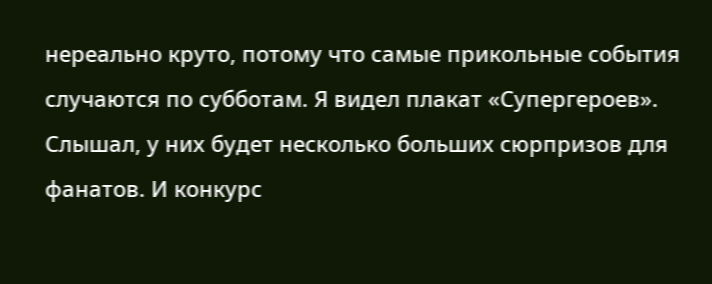нереально круто, потому что самые прикольные события случаются по субботам. Я видел плакат «Супергероев». Слышал, у них будет несколько больших сюрпризов для фанатов. И конкурс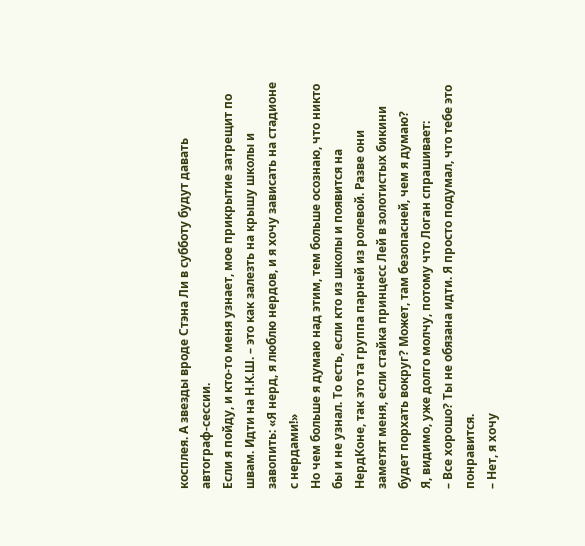косплея. А звезды вроде Стэна Ли в субботу будут давать автограф-сессии.
Если я пойду, и кто-то меня узнает, мое прикрытие затрещит по швам. Идти на Н.К.Ш. – это как залезть на крышу школы и завопить: «Я нерд, я люблю нердов, и я хочу зависать на стадионе с нердами!»
Но чем больше я думаю над этим, тем больше осознаю, что никто бы и не узнал. То есть, если кто из школы и появится на НердКоне, так это та группа парней из ролевой. Разве они заметят меня, если стайка принцесс Лей в золотистых бикини будет порхать вокруг? Может, там безопасней, чем я думаю?
Я, видимо, уже долго молчу, потому что Логан спрашивает:
– Все хорошо? Ты не обязана идти. Я просто подумал, что тебе это понравится.
– Нет, я хочу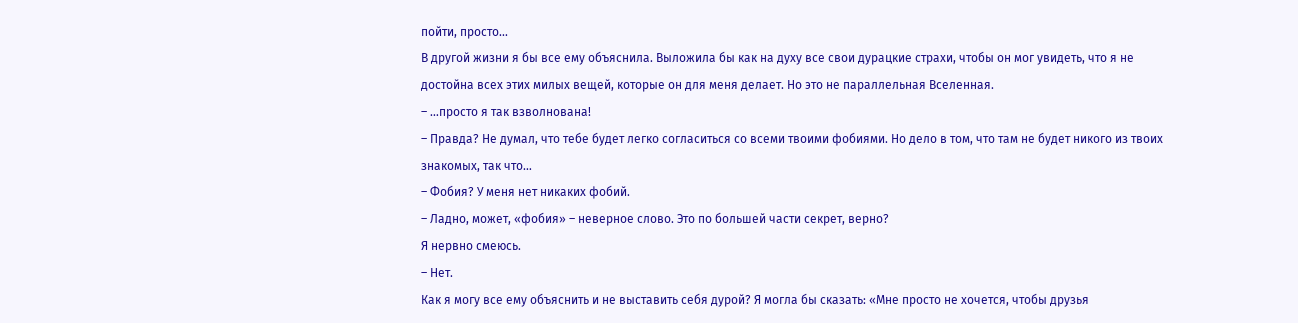пойти, просто...
В другой жизни я бы все ему объяснила. Выложила бы как на духу все свои дурацкие страхи, чтобы он мог увидеть, что я не достойна всех этих милых вещей, которые он для меня делает. Но это не параллельная Вселенная.
– …просто я так взволнована!
– Правда? Не думал, что тебе будет легко согласиться со всеми твоими фобиями. Но дело в том, что там не будет никого из твоих знакомых, так что…
– Фобия? У меня нет никаких фобий.
– Ладно, может, «фобия» – неверное слово. Это по большей части секрет, верно?
Я нервно смеюсь.
– Нет.
Как я могу все ему объяснить и не выставить себя дурой? Я могла бы сказать: «Мне просто не хочется, чтобы друзья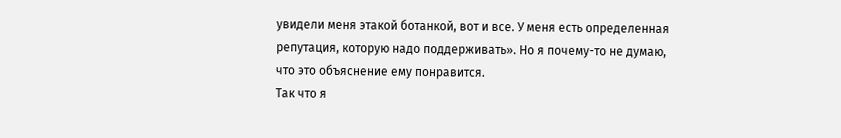увидели меня этакой ботанкой, вот и все. У меня есть определенная репутация, которую надо поддерживать». Но я почему-то не думаю, что это объяснение ему понравится.
Так что я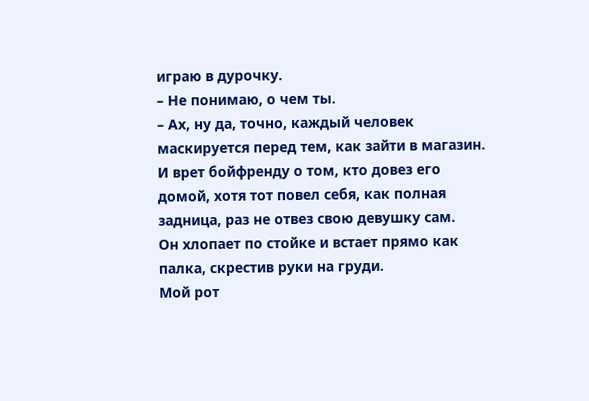играю в дурочку.
– Не понимаю, о чем ты.
– Ах, ну да, точно, каждый человек маскируется перед тем, как зайти в магазин. И врет бойфренду о том, кто довез его домой, хотя тот повел себя, как полная задница, раз не отвез свою девушку сам.
Он хлопает по стойке и встает прямо как палка, скрестив руки на груди.
Мой рот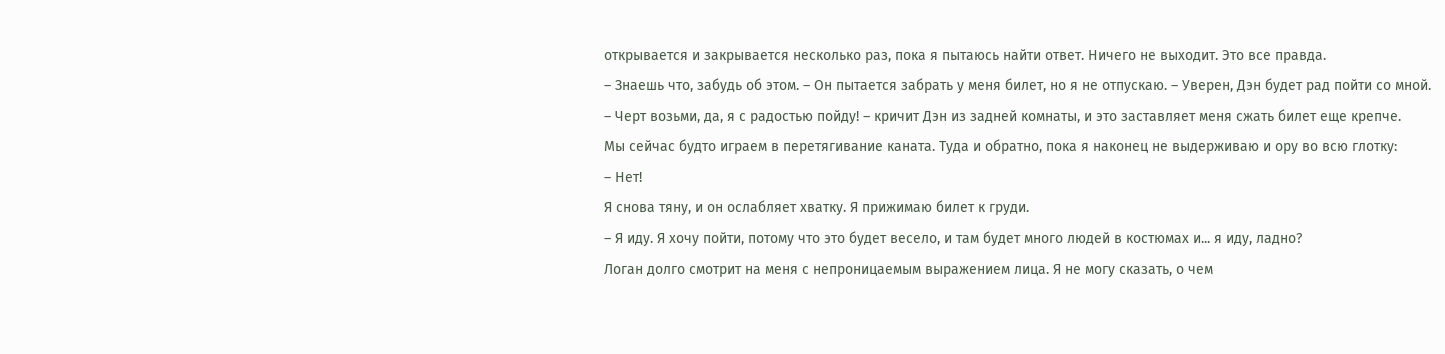открывается и закрывается несколько раз, пока я пытаюсь найти ответ. Ничего не выходит. Это все правда.
– Знаешь что, забудь об этом. – Он пытается забрать у меня билет, но я не отпускаю. – Уверен, Дэн будет рад пойти со мной.
– Черт возьми, да, я с радостью пойду! – кричит Дэн из задней комнаты, и это заставляет меня сжать билет еще крепче.
Мы сейчас будто играем в перетягивание каната. Туда и обратно, пока я наконец не выдерживаю и ору во всю глотку:
– Нет!
Я снова тяну, и он ослабляет хватку. Я прижимаю билет к груди.
– Я иду. Я хочу пойти, потому что это будет весело, и там будет много людей в костюмах и... я иду, ладно?
Логан долго смотрит на меня с непроницаемым выражением лица. Я не могу сказать, о чем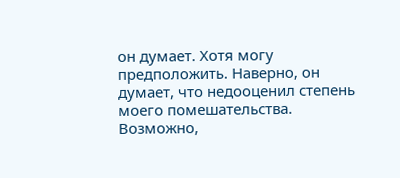он думает. Хотя могу предположить. Наверно, он думает, что недооценил степень моего помешательства. Возможно,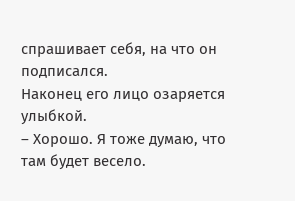спрашивает себя, на что он подписался.
Наконец его лицо озаряется улыбкой.
– Хорошо. Я тоже думаю, что там будет весело.